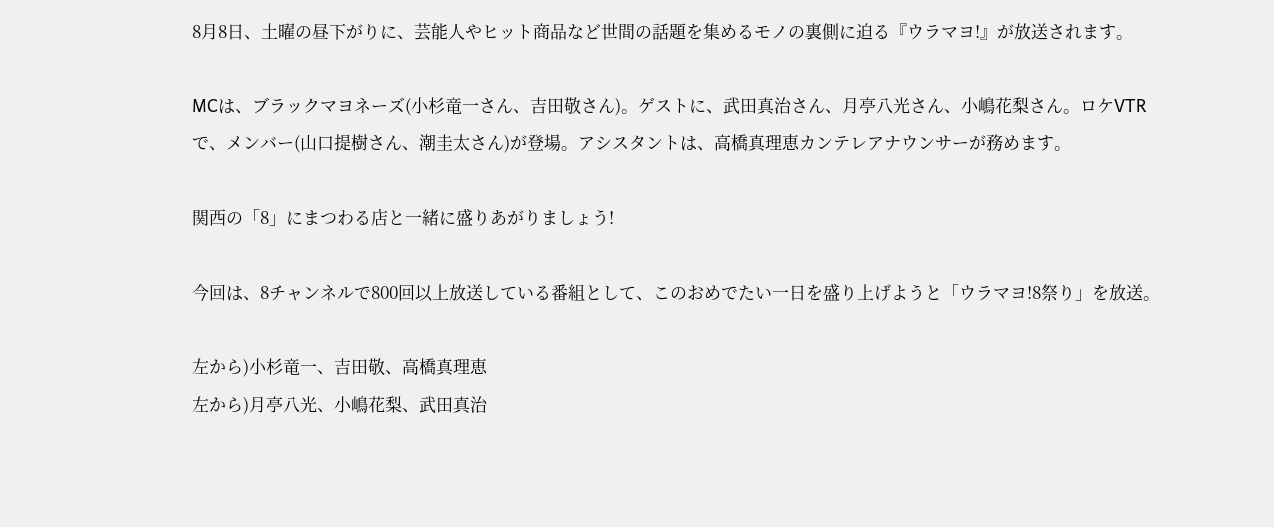8月8日、土曜の昼下がりに、芸能人やヒット商品など世間の話題を集めるモノの裏側に迫る『ウラマヨ!』が放送されます。

MCは、ブラックマヨネーズ(小杉竜一さん、吉田敬さん)。ゲストに、武田真治さん、月亭八光さん、小嶋花梨さん。ロケVTRで、メンバー(山口提樹さん、潮圭太さん)が登場。アシスタントは、高橋真理恵カンテレアナウンサーが務めます。

関西の「8」にまつわる店と一緒に盛りあがりましょう!

今回は、8チャンネルで800回以上放送している番組として、このおめでたい一日を盛り上げようと「ウラマヨ!8祭り」を放送。

左から)小杉竜一、吉田敬、高橋真理恵
左から)月亭八光、小嶋花梨、武田真治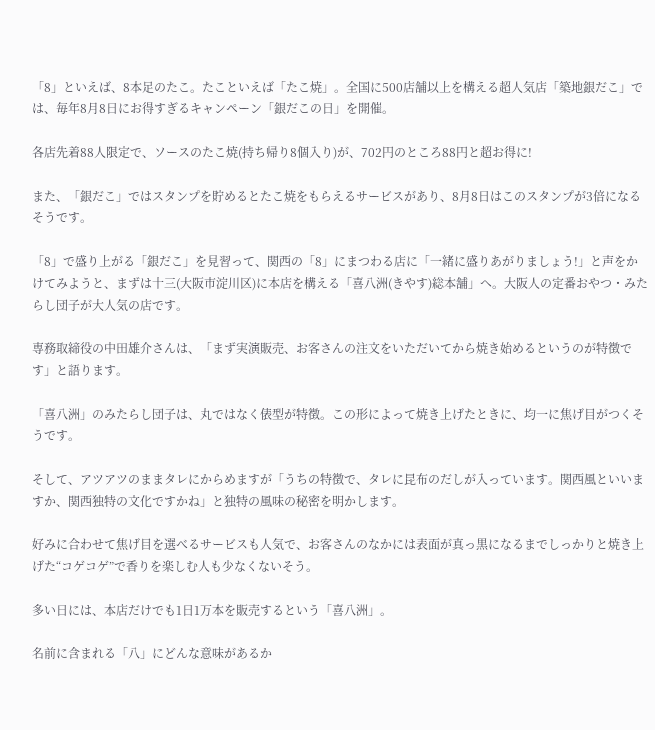「8」といえば、8本足のたこ。たこといえば「たこ焼」。全国に500店舗以上を構える超人気店「築地銀だこ」では、毎年8月8日にお得すぎるキャンペーン「銀だこの日」を開催。

各店先着88人限定で、ソースのたこ焼(持ち帰り8個入り)が、702円のところ88円と超お得に!

また、「銀だこ」ではスタンプを貯めるとたこ焼をもらえるサービスがあり、8月8日はこのスタンプが3倍になるそうです。

「8」で盛り上がる「銀だこ」を見習って、関西の「8」にまつわる店に「一緒に盛りあがりましょう!」と声をかけてみようと、まずは十三(大阪市淀川区)に本店を構える「喜八洲(きやす)総本舗」へ。大阪人の定番おやつ・みたらし団子が大人気の店です。

専務取締役の中田雄介さんは、「まず実演販売、お客さんの注文をいただいてから焼き始めるというのが特徴です」と語ります。

「喜八洲」のみたらし団子は、丸ではなく俵型が特徴。この形によって焼き上げたときに、均一に焦げ目がつくそうです。

そして、アツアツのままタレにからめますが「うちの特徴で、タレに昆布のだしが入っています。関西風といいますか、関西独特の文化ですかね」と独特の風味の秘密を明かします。

好みに合わせて焦げ目を選べるサービスも人気で、お客さんのなかには表面が真っ黒になるまでしっかりと焼き上げた“コゲコゲ”で香りを楽しむ人も少なくないそう。

多い日には、本店だけでも1日1万本を販売するという「喜八洲」。

名前に含まれる「八」にどんな意味があるか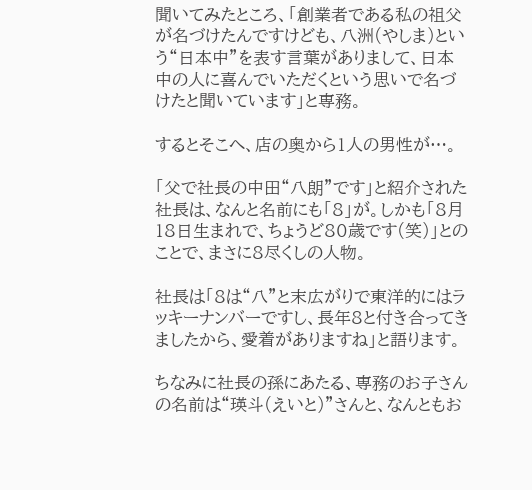聞いてみたところ、「創業者である私の祖父が名づけたんですけども、八洲(やしま)という“日本中”を表す言葉がありまして、日本中の人に喜んでいただくという思いで名づけたと聞いています」と専務。

するとそこへ、店の奥から1人の男性が…。

「父で社長の中田“八朗”です」と紹介された社長は、なんと名前にも「8」が。しかも「8月18日生まれで、ちょうど80歳です(笑)」とのことで、まさに8尽くしの人物。

社長は「8は“八”と末広がりで東洋的にはラッキーナンバーですし、長年8と付き合ってきましたから、愛着がありますね」と語ります。

ちなみに社長の孫にあたる、専務のお子さんの名前は“瑛斗(えいと)”さんと、なんともお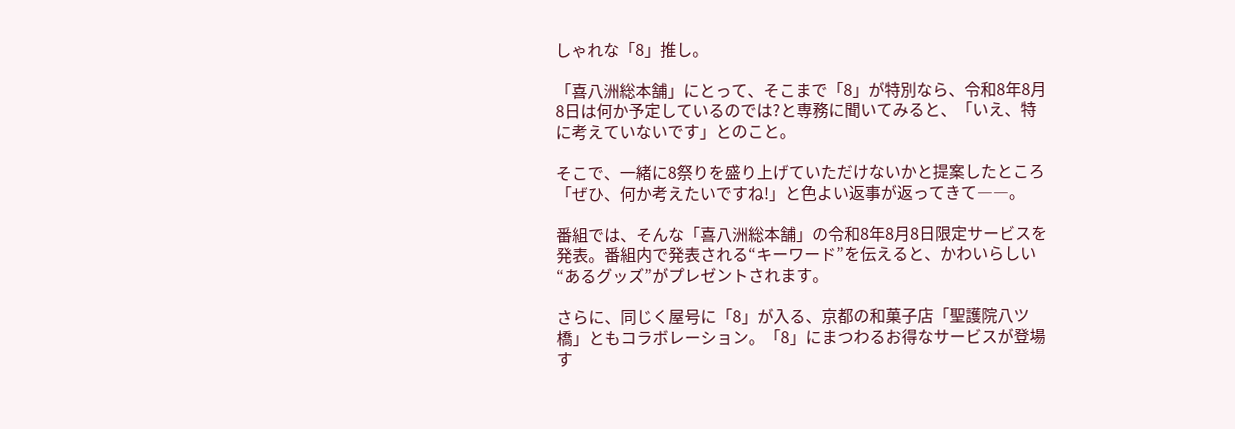しゃれな「8」推し。

「喜八洲総本舗」にとって、そこまで「8」が特別なら、令和8年8月8日は何か予定しているのでは?と専務に聞いてみると、「いえ、特に考えていないです」とのこと。

そこで、一緒に8祭りを盛り上げていただけないかと提案したところ「ぜひ、何か考えたいですね!」と色よい返事が返ってきて――。

番組では、そんな「喜八洲総本舗」の令和8年8月8日限定サービスを発表。番組内で発表される“キーワード”を伝えると、かわいらしい“あるグッズ”がプレゼントされます。

さらに、同じく屋号に「8」が入る、京都の和菓子店「聖護院八ツ橋」ともコラボレーション。「8」にまつわるお得なサービスが登場す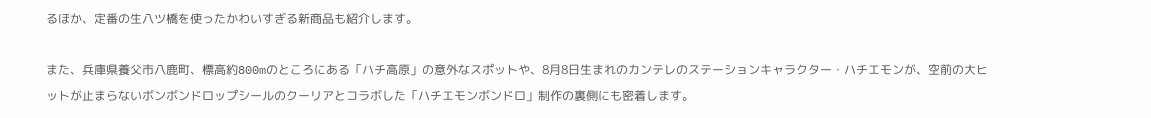るほか、定番の生八ツ橋を使ったかわいすぎる新商品も紹介します。

また、兵庫県養父市八鹿町、標高約800mのところにある「ハチ高原」の意外なスポットや、8月8日生まれのカンテレのステーションキャラクター・ハチエモンが、空前の大ヒットが止まらないボンボンドロップシールのクーリアとコラボした「ハチエモンボンドロ」制作の裏側にも密着します。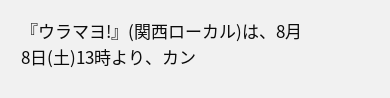『ウラマヨ!』(関西ローカル)は、8月8日(土)13時より、カン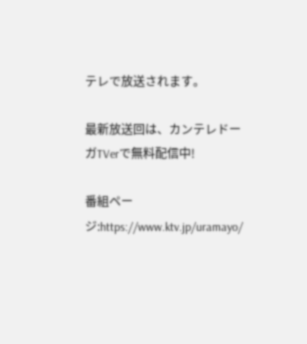テレで放送されます。

最新放送回は、カンテレドーガTVerで無料配信中!

番組ページ:https://www.ktv.jp/uramayo/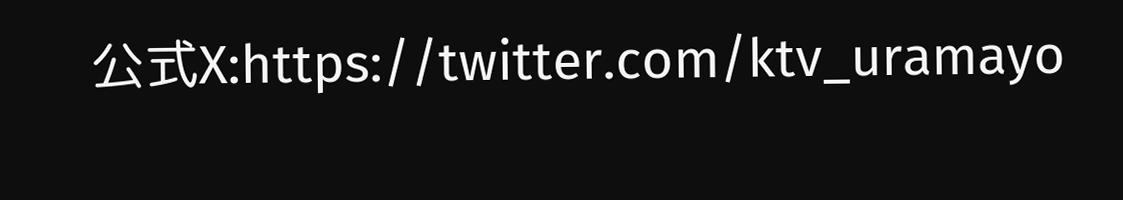公式X:https://twitter.com/ktv_uramayo